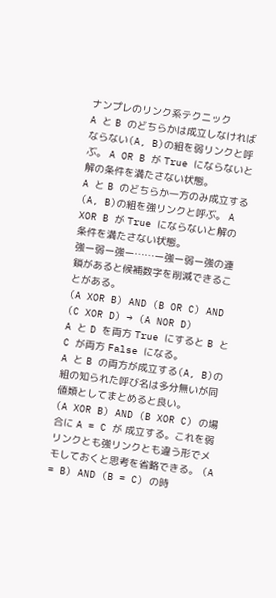ナンプレのリンク系テクニック
A と B のどちらかは成立しなければならない(A, B)の組を弱リンクと呼ぶ。 A OR B が True にならないと解の条件を満たさない状態。
A と B のどちらか一方のみ成立する(A, B)の組を強リンクと呼ぶ。 A XOR B が True にならないと解の条件を満たさない状態。
強ー弱ー強ー……ー強ー弱ー強の連鎖があると候補数字を削減できることがある。
(A XOR B) AND (B OR C) AND (C XOR D) → (A NOR D)
A と D を両方 True にすると B と C が両方 False になる。
A と B の両方が成立する(A, B)の組の知られた呼び名は多分無いが同値類としてまとめると良い。
(A XOR B) AND (B XOR C) の場合に A = C が 成立する。これを弱リンクとも強リンクとも違う形でメモしておくと思考を省略できる。 (A = B) AND (B = C) の時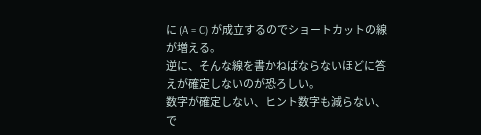に (A = C) が成立するのでショートカットの線が増える。
逆に、そんな線を書かねばならないほどに答えが確定しないのが恐ろしい。
数字が確定しない、ヒント数字も減らない、で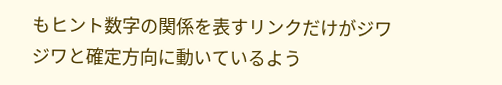もヒント数字の関係を表すリンクだけがジワジワと確定方向に動いているよう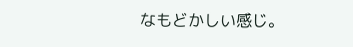なもどかしい感じ。